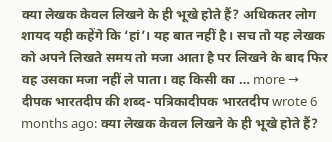क्या लेखक केवल लिखने के ही भूखे होते हैं? अधिकतर लोग शायद यही कहेंगे कि ‘हां’। यह बात नहीं है। सच तो यह लेखक को अपने लिखते समय तो मजा आता है पर लिखने के बाद फिर वह उसका मजा नहीं ले पाता। वह किसी का … more →
दीपक भारतदीप की शब्द- पत्रिकादीपक भारतदीप wrote 6 months ago: क्या लेखक केवल लिखने के ही भूखे होते हैं?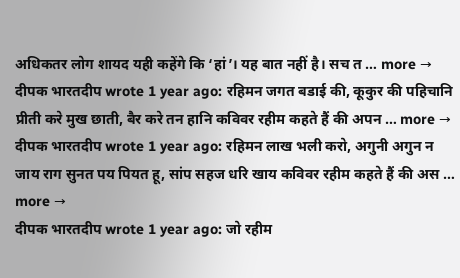अधिकतर लोग शायद यही कहेंगे कि ‘हां’। यह बात नहीं है। सच त … more →
दीपक भारतदीप wrote 1 year ago: रहिमन जगत बडाई की, कूकुर की पहिचानि प्रीती करे मुख छाती, बैर करे तन हानि कविवर रहीम कहते हैं की अपन … more →
दीपक भारतदीप wrote 1 year ago: रहिमन लाख भली करो, अगुनी अगुन न जाय राग सुनत पय पियत हू, सांप सहज धरि खाय कविवर रहीम कहते हैं की अस … more →
दीपक भारतदीप wrote 1 year ago: जो रहीम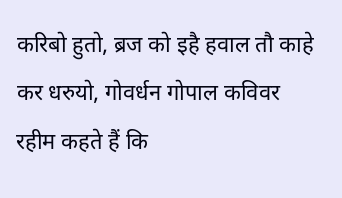करिबो हुतो, ब्रज को इहै हवाल तौ काहे कर धरुयो, गोवर्धन गोपाल कविवर रहीम कहते हैं कि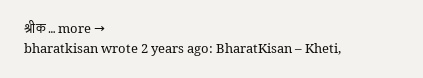श्रीक … more →
bharatkisan wrote 2 years ago: BharatKisan – Kheti,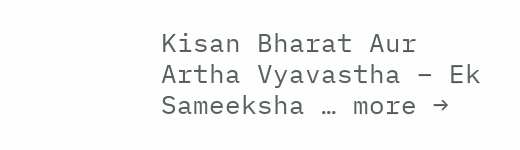Kisan Bharat Aur Artha Vyavastha – Ek Sameeksha … more →